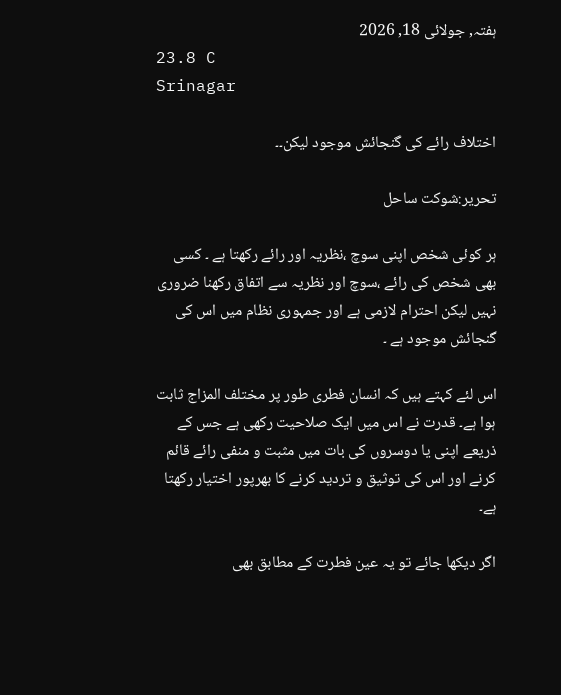ہفتہ, جولائی 18, 2026
23.8 C
Srinagar

اختلاف رائے کی گنجائش موجود لیکن۔۔

تحریر:شوکت ساحل

ہر کوئی شخص اپنی سوچ ،نظریہ اور رائے رکھتا ہے ۔ کسی بھی شخص کی رائے ،سوچ اور نظریہ سے اتفاق رکھنا ضروری نہیں لیکن احترام لازمی ہے اور جمہوری نظام میں اس کی گنجائش موجود ہے ۔

اس لئے کہتے ہیں کہ انسان فطری طور پر مختلف المزاج ثابت ہوا ہے۔ قدرت نے اس میں ایک صلاحیت رکھی ہے جس کے ذریعے اپنی یا دوسروں کی بات میں مثبت و منفی رائے قائم کرنے اور اس کی توثیق و تردید کرنے کا بھرپور اختیار رکھتا ہے۔

اگر دیکھا جائے تو یہ عین فطرت کے مطابق بھی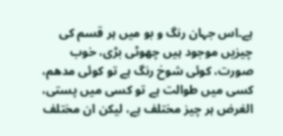ہے۔اس جہان رنگ و بو میں ہر قسم کی چیزیں موجود ہیں چھوٹی بڑی، خوب صورت، کوئی شوخ رنگ ہے تو کوئی مدھم، کسی میں طوالت ہے تو کسی میں پستی، الغرض ہر چیز مختلف ہے، لیکن ان مختلف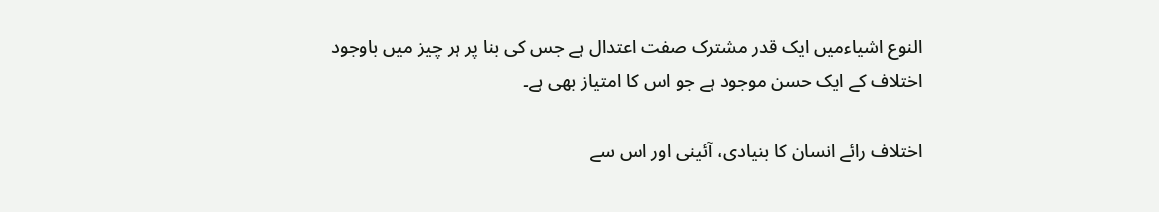النوع اشیاءمیں ایک قدر مشترک صفت اعتدال ہے جس کی بنا پر ہر چیز میں باوجود اختلاف کے ایک حسن موجود ہے جو اس کا امتیاز بھی ہے۔

اختلاف رائے انسان کا بنیادی، آئینی اور اس سے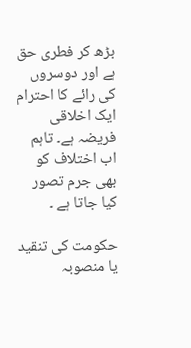بڑھ کر فطری حق ہے اور دوسروں کی رائے کا احترام ایک اخلاقی فریضہ ہے۔ تاہم اب اختلاف کو بھی جرم تصور کیا جاتا ہے ۔

حکومت کی تنقید یا منصوبہ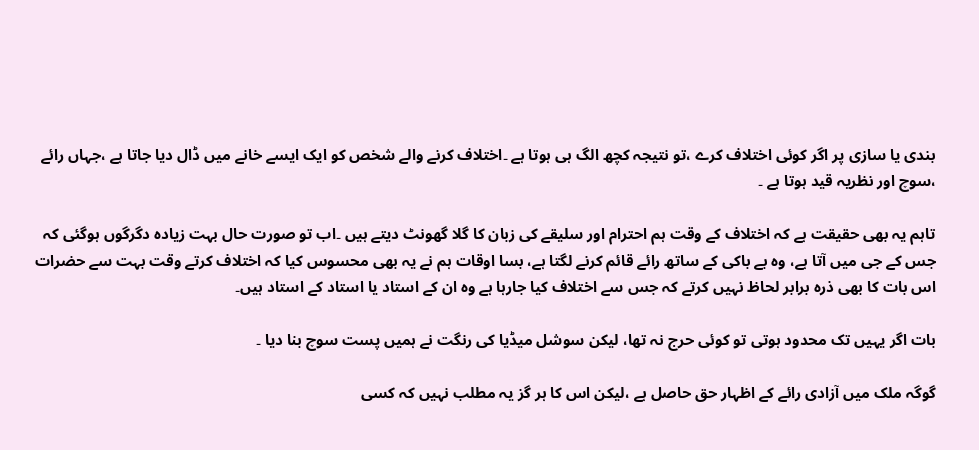بندی یا سازی پر اگر کوئی اختلاف کرے ،تو نتیجہ کچھ الگ ہی ہوتا ہے ۔اختلاف کرنے والے شخص کو ایک ایسے خانے میں ڈال دیا جاتا ہے ،جہاں رائے ،سوچ اور نظریہ قید ہوتا ہے ۔

تاہم یہ بھی حقیقت ہے کہ اختلاف کے وقت ہم احترام اور سلیقے کی زبان کا گلا گھونٹ دیتے ہیں ۔اب تو صورت حال بہت زیادہ دگرگوں ہوگئی کہ جس کے جی میں آتا ہے، وہ بے باکی کے ساتھ رائے قائم کرنے لگتا ہے، بسا اوقات ہم نے یہ بھی محسوس کیا کہ اختلاف کرتے وقت بہت سے حضرات اس بات کا بھی ذرہ برابر لحاظ نہیں کرتے کہ جس سے اختلاف کیا جارہا ہے وہ ان کے استاد یا استاد کے استاد ہیں۔

بات اگر یہیں تک محدود ہوتی تو کوئی حرج نہ تھا، لیکن سوشل میڈیا کی رنگت نے ہمیں پست سوچ بنا دیا ۔

گوگہ ملک میں آزادی رائے کے اظہار حق حاصل ہے ،لیکن اس کا ہر گز یہ مطلب نہیں کہ کسی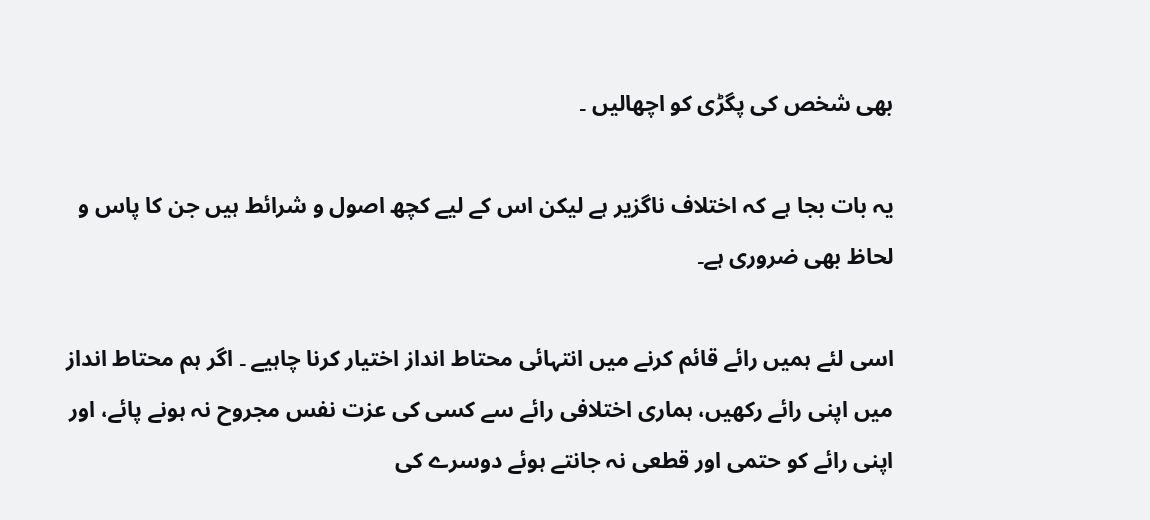بھی شخص کی پگڑی کو اچھالیں ۔

یہ بات بجا ہے کہ اختلاف ناگزیر ہے لیکن اس کے لیے کچھ اصول و شرائط ہیں جن کا پاس و لحاظ بھی ضروری ہے۔

اسی لئے ہمیں رائے قائم کرنے میں انتہائی محتاط انداز اختیار کرنا چاہیے ۔ اگر ہم محتاط انداز میں اپنی رائے رکھیں، ہماری اختلافی رائے سے کسی کی عزت نفس مجروح نہ ہونے پائے، اور اپنی رائے کو حتمی اور قطعی نہ جانتے ہوئے دوسرے کی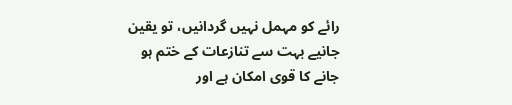رائے کو مہمل نہیں گردانیں، تو یقین جانیے بہت سے تنازعات کے ختم ہو جانے کا قوی امکان ہے اور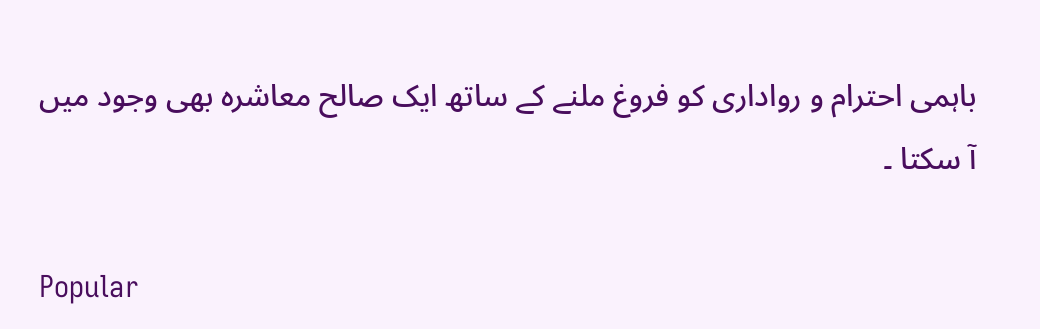باہمی احترام و رواداری کو فروغ ملنے کے ساتھ ایک صالح معاشرہ بھی وجود میں آ سکتا ۔

Popular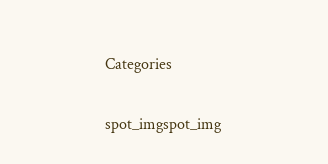Categories

spot_imgspot_img